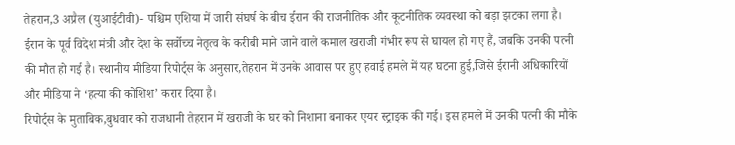तेहरान,3 अप्रैल (युआईटीवी)- पश्चिम एशिया में जारी संघर्ष के बीच ईरान की राजनीतिक और कूटनीतिक व्यवस्था को बड़ा झटका लगा है। ईरान के पूर्व विदेश मंत्री और देश के सर्वोच्च नेतृत्व के करीबी माने जाने वाले कमाल खराजी गंभीर रूप से घायल हो गए हैं, जबकि उनकी पत्नी की मौत हो गई है। स्थानीय मीडिया रिपोर्ट्स के अनुसार,तेहरान में उनके आवास पर हुए हवाई हमले में यह घटना हुई,जिसे ईरानी अधिकारियों और मीडिया ने ‘हत्या की कोशिश’ करार दिया है।
रिपोर्ट्स के मुताबिक,बुधवार को राजधानी तेहरान में खराजी के घर को निशाना बनाकर एयर स्ट्राइक की गई। इस हमले में उनकी पत्नी की मौके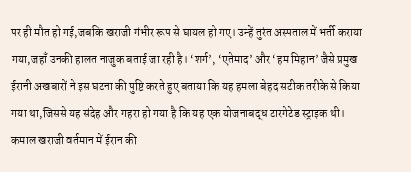पर ही मौत हो गई,जबकि खराजी गंभीर रूप से घायल हो गए। उन्हें तुरंत अस्पताल में भर्ती कराया गया,जहाँ उनकी हालत नाजुक बताई जा रही है। ‘शर्ग’, ‘एतेमाद’ और ‘हम मिहान’ जैसे प्रमुख ईरानी अखबारों ने इस घटना की पुष्टि करते हुए बताया कि यह हमला बेहद सटीक तरीके से किया गया था,जिससे यह संदेह और गहरा हो गया है कि यह एक योजनाबद्ध टारगेटेड स्ट्राइक थी।
कमाल खराजी वर्तमान में ईरान की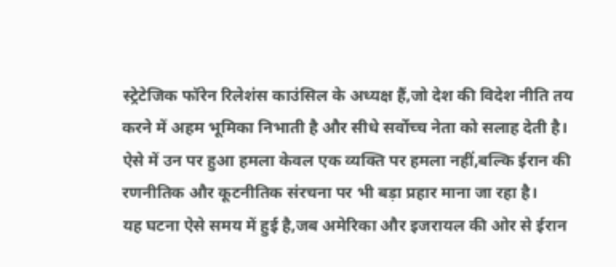स्ट्रेटेजिक फॉरेन रिलेशंस काउंसिल के अध्यक्ष हैं,जो देश की विदेश नीति तय करने में अहम भूमिका निभाती है और सीधे सर्वोच्च नेता को सलाह देती है। ऐसे में उन पर हुआ हमला केवल एक व्यक्ति पर हमला नहीं,बल्कि ईरान की रणनीतिक और कूटनीतिक संरचना पर भी बड़ा प्रहार माना जा रहा है।
यह घटना ऐसे समय में हुई है,जब अमेरिका और इजरायल की ओर से ईरान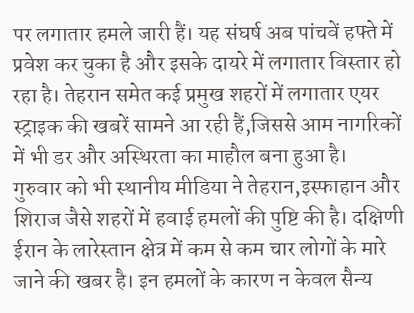पर लगातार हमले जारी हैं। यह संघर्ष अब पांचवें हफ्ते में प्रवेश कर चुका है और इसके दायरे में लगातार विस्तार हो रहा है। तेहरान समेत कई प्रमुख शहरों में लगातार एयर स्ट्राइक की खबरें सामने आ रही हैं,जिससे आम नागरिकों में भी डर और अस्थिरता का माहौल बना हुआ है।
गुरुवार को भी स्थानीय मीडिया ने तेहरान,इस्फाहान और शिराज जैसे शहरों में हवाई हमलों की पुष्टि की है। दक्षिणी ईरान के लारेस्तान क्षेत्र में कम से कम चार लोगों के मारे जाने की खबर है। इन हमलों के कारण न केवल सैन्य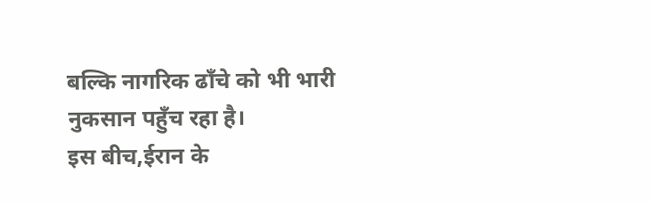बल्कि नागरिक ढाँचे को भी भारी नुकसान पहुँच रहा है।
इस बीच,ईरान के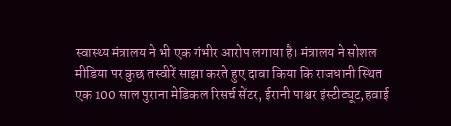स्वास्थ्य मंत्रालय ने भी एक गंभीर आरोप लगाया है। मंत्रालय ने सोशल मीडिया पर कुछ तस्वीरें साझा करते हुए दावा किया कि राजधानी स्थित एक 100 साल पुराना मेडिकल रिसर्च सेंटर, ईरानी पाश्चर इंस्टीट्यूट,हवाई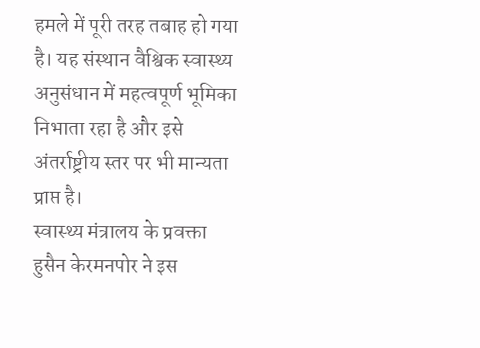हमले में पूरी तरह तबाह हो गया है। यह संस्थान वैश्विक स्वास्थ्य अनुसंधान में महत्वपूर्ण भूमिका निभाता रहा है और इसे अंतर्राष्ट्रीय स्तर पर भी मान्यता प्राप्त है।
स्वास्थ्य मंत्रालय के प्रवक्ता हुसैन केरमनपोर ने इस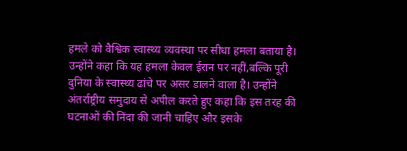हमले को वैश्विक स्वास्थ्य व्यवस्था पर सीधा हमला बताया है। उन्होंने कहा कि यह हमला केवल ईरान पर नहीं,बल्कि पूरी दुनिया के स्वास्थ्य ढांचे पर असर डालने वाला है। उन्होंने अंतर्राष्ट्रीय समुदाय से अपील करते हुए कहा कि इस तरह की घटनाओं की निंदा की जानी चाहिए और इसके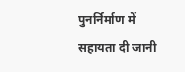पुनर्निर्माण में सहायता दी जानी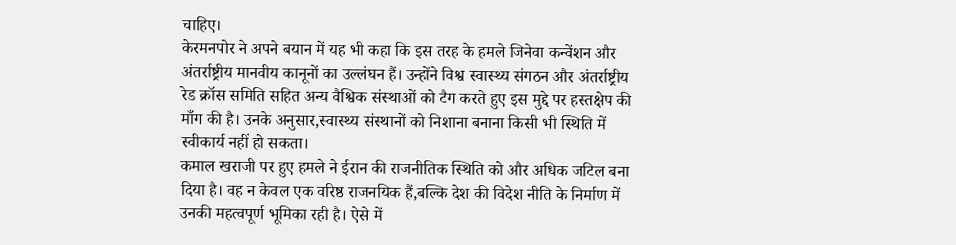चाहिए।
केरमनपोर ने अपने बयान में यह भी कहा कि इस तरह के हमले जिनेवा कन्वेंशन और अंतर्राष्ट्रीय मानवीय कानूनों का उल्लंघन हैं। उन्होंने विश्व स्वास्थ्य संगठन और अंतर्राष्ट्रीय रेड क्रॉस समिति सहित अन्य वैश्विक संस्थाओं को टैग करते हुए इस मुद्दे पर हस्तक्षेप की माँग की है। उनके अनुसार,स्वास्थ्य संस्थानों को निशाना बनाना किसी भी स्थिति में स्वीकार्य नहीं हो सकता।
कमाल खराजी पर हुए हमले ने ईरान की राजनीतिक स्थिति को और अधिक जटिल बना दिया है। वह न केवल एक वरिष्ठ राजनयिक हैं,बल्कि देश की विदेश नीति के निर्माण में उनकी महत्वपूर्ण भूमिका रही है। ऐसे में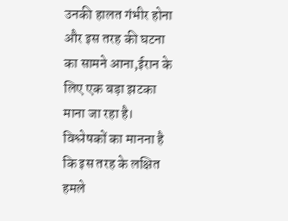उनकी हालत गंभीर होना और इस तरह की घटना का सामने आना,ईरान के लिए एक बड़ा झटका माना जा रहा है।
विश्लेषकों का मानना है कि इस तरह के लक्षित हमले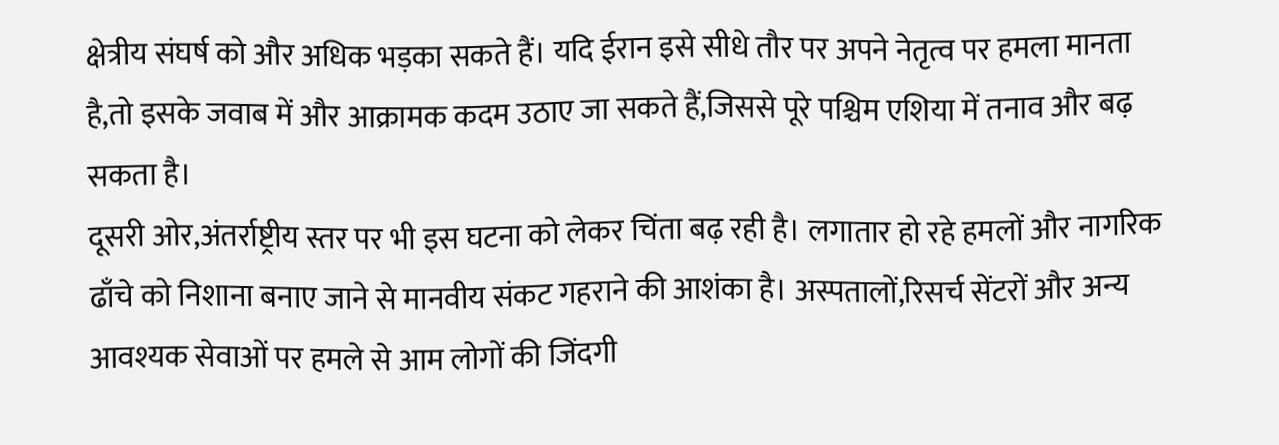क्षेत्रीय संघर्ष को और अधिक भड़का सकते हैं। यदि ईरान इसे सीधे तौर पर अपने नेतृत्व पर हमला मानता है,तो इसके जवाब में और आक्रामक कदम उठाए जा सकते हैं,जिससे पूरे पश्चिम एशिया में तनाव और बढ़ सकता है।
दूसरी ओर,अंतर्राष्ट्रीय स्तर पर भी इस घटना को लेकर चिंता बढ़ रही है। लगातार हो रहे हमलों और नागरिक ढाँचे को निशाना बनाए जाने से मानवीय संकट गहराने की आशंका है। अस्पतालों,रिसर्च सेंटरों और अन्य आवश्यक सेवाओं पर हमले से आम लोगों की जिंदगी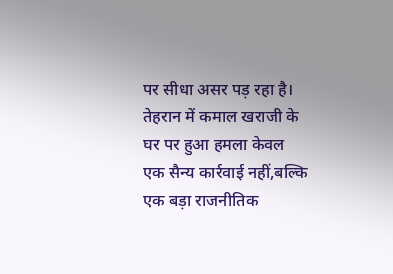पर सीधा असर पड़ रहा है।
तेहरान में कमाल खराजी के घर पर हुआ हमला केवल एक सैन्य कार्रवाई नहीं,बल्कि एक बड़ा राजनीतिक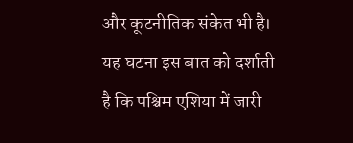और कूटनीतिक संकेत भी है। यह घटना इस बात को दर्शाती है कि पश्चिम एशिया में जारी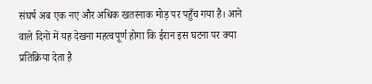संघर्ष अब एक नए और अधिक खतरनाक मोड़ पर पहुँच गया है। आने वाले दिनों में यह देखना महत्वपूर्ण होगा कि ईरान इस घटना पर क्या प्रतिक्रिया देता है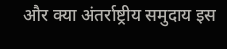और क्या अंतर्राष्ट्रीय समुदाय इस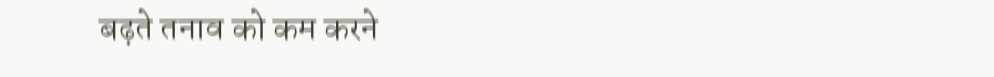बढ़ते तनाव को कम करने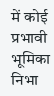में कोई प्रभावी भूमिका निभा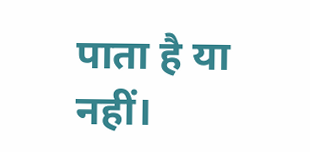पाता है या नहीं।